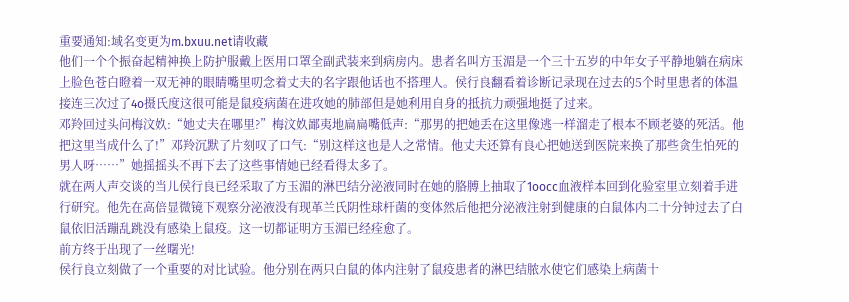重要通知:域名变更为m.bxuu.net请收藏
他们一个个振奋起精神换上防护服戴上医用口罩全副武装来到病房内。患者名叫方玉湄是一个三十五岁的中年女子平静地躺在病床上脸色苍白瞪着一双无神的眼睛嘴里叨念着丈夫的名字跟他话也不搭理人。侯行良翻看着诊断记录现在过去的5个时里患者的体温接连三次过了4o摄氏度这很可能是鼠疫病菌在进攻她的肺部但是她利用自身的抵抗力顽强地挺了过来。
邓羚回过头问梅汶奺:“她丈夫在哪里?”梅汶奺鄙夷地扁扁嘴低声:“那男的把她丢在这里像逃一样溜走了根本不顾老婆的死活。他把这里当成什么了!”邓羚沉默了片刻叹了口气:“别这样这也是人之常情。他丈夫还算有良心把她送到医院来换了那些贪生怕死的男人呀……”她摇摇头不再下去了这些事情她已经看得太多了。
就在两人声交谈的当儿侯行良已经采取了方玉湄的淋巴结分泌液同时在她的胳膊上抽取了1oocc血液样本回到化验室里立刻着手进行研究。他先在高倍显微镜下观察分泌液没有现革兰氏阴性球杆菌的变体然后他把分泌液注射到健康的白鼠体内二十分钟过去了白鼠依旧活蹦乱跳没有感染上鼠疫。这一切都证明方玉湄已经痊愈了。
前方终于出现了一丝曙光!
侯行良立刻做了一个重要的对比试验。他分别在两只白鼠的体内注射了鼠疫患者的淋巴结脓水使它们感染上病菌十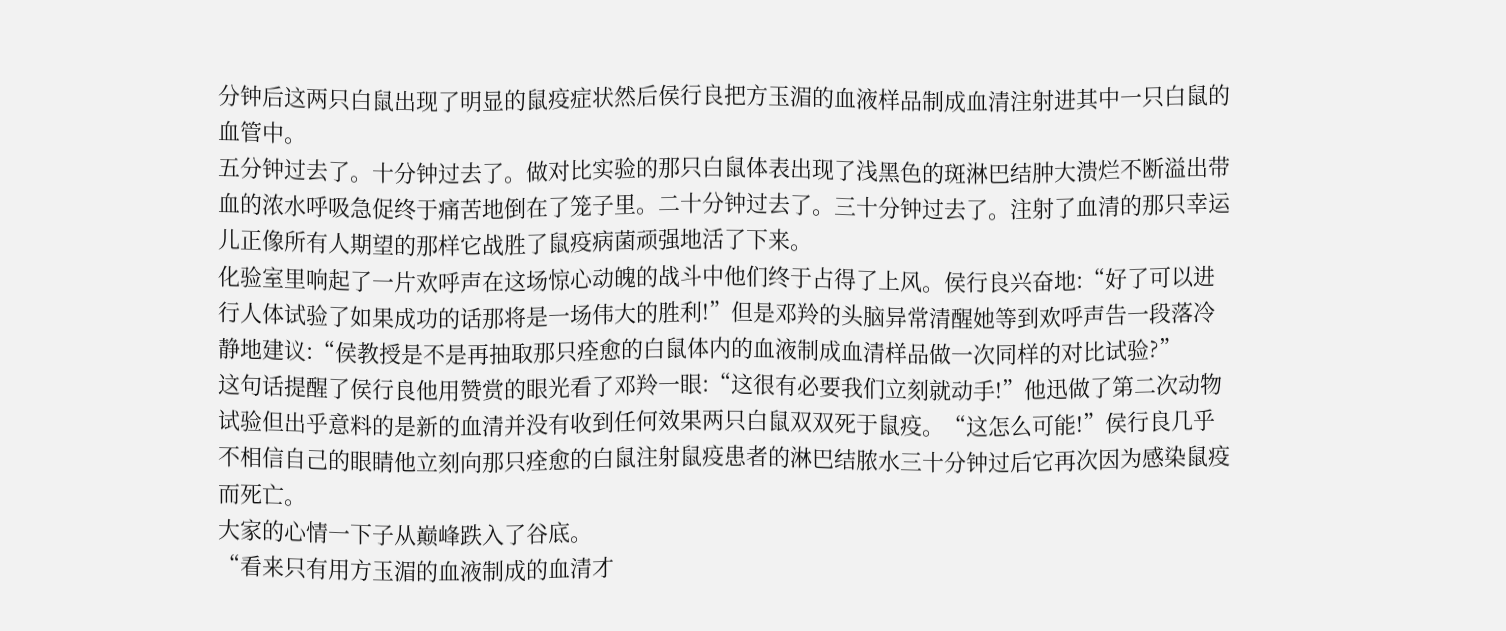分钟后这两只白鼠出现了明显的鼠疫症状然后侯行良把方玉湄的血液样品制成血清注射进其中一只白鼠的血管中。
五分钟过去了。十分钟过去了。做对比实验的那只白鼠体表出现了浅黑色的斑淋巴结肿大溃烂不断溢出带血的浓水呼吸急促终于痛苦地倒在了笼子里。二十分钟过去了。三十分钟过去了。注射了血清的那只幸运儿正像所有人期望的那样它战胜了鼠疫病菌顽强地活了下来。
化验室里响起了一片欢呼声在这场惊心动魄的战斗中他们终于占得了上风。侯行良兴奋地:“好了可以进行人体试验了如果成功的话那将是一场伟大的胜利!”但是邓羚的头脑异常清醒她等到欢呼声告一段落冷静地建议:“侯教授是不是再抽取那只痊愈的白鼠体内的血液制成血清样品做一次同样的对比试验?”
这句话提醒了侯行良他用赞赏的眼光看了邓羚一眼:“这很有必要我们立刻就动手!”他迅做了第二次动物试验但出乎意料的是新的血清并没有收到任何效果两只白鼠双双死于鼠疫。“这怎么可能!”侯行良几乎不相信自己的眼睛他立刻向那只痊愈的白鼠注射鼠疫患者的淋巴结脓水三十分钟过后它再次因为感染鼠疫而死亡。
大家的心情一下子从巅峰跌入了谷底。
“看来只有用方玉湄的血液制成的血清才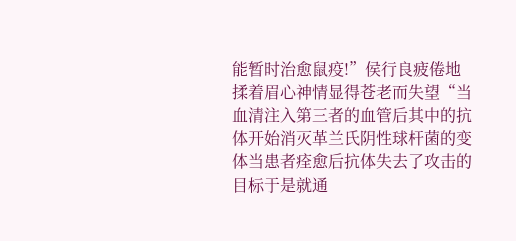能暂时治愈鼠疫!”侯行良疲倦地揉着眉心神情显得苍老而失望“当血清注入第三者的血管后其中的抗体开始消灭革兰氏阴性球杆菌的变体当患者痊愈后抗体失去了攻击的目标于是就通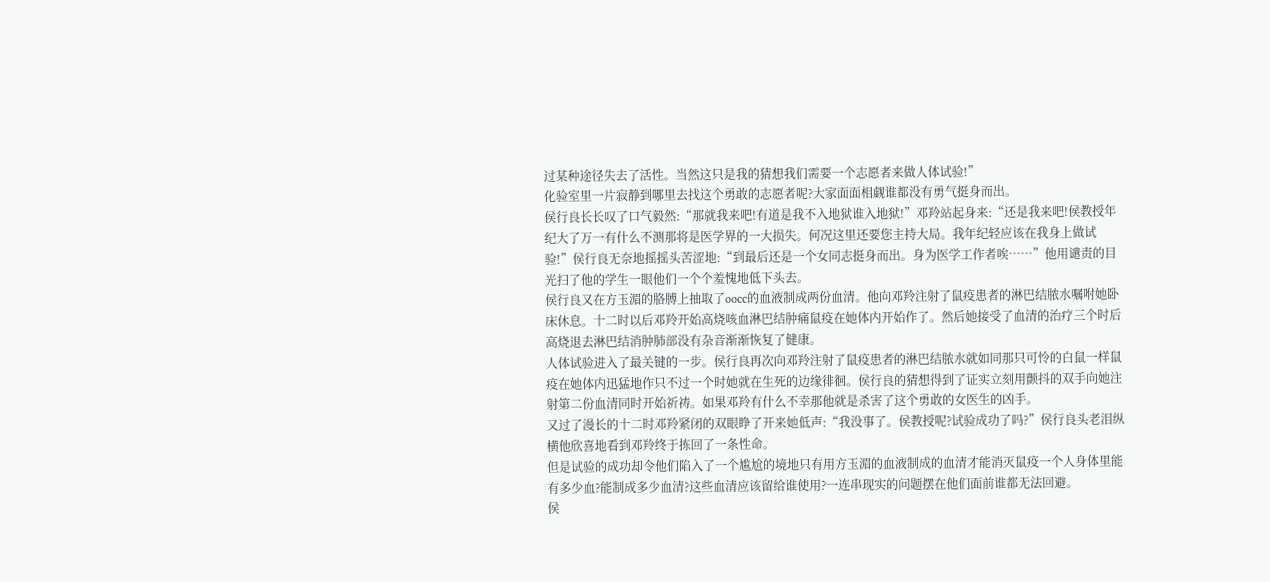过某种途径失去了活性。当然这只是我的猜想我们需要一个志愿者来做人体试验!”
化验室里一片寂静到哪里去找这个勇敢的志愿者呢?大家面面相觑谁都没有勇气挺身而出。
侯行良长长叹了口气毅然:“那就我来吧!有道是我不入地狱谁入地狱!”邓羚站起身来:“还是我来吧!侯教授年纪大了万一有什么不测那将是医学界的一大损失。何况这里还要您主持大局。我年纪轻应该在我身上做试验!”侯行良无奈地摇摇头苦涩地:“到最后还是一个女同志挺身而出。身为医学工作者唉……”他用谴责的目光扫了他的学生一眼他们一个个羞愧地低下头去。
侯行良又在方玉湄的胳膊上抽取了oocc的血液制成两份血清。他向邓羚注射了鼠疫患者的淋巴结脓水嘱咐她卧床休息。十二时以后邓羚开始高烧咳血淋巴结肿痛鼠疫在她体内开始作了。然后她接受了血清的治疗三个时后高烧退去淋巴结消肿肺部没有杂音渐渐恢复了健康。
人体试验进入了最关键的一步。侯行良再次向邓羚注射了鼠疫患者的淋巴结脓水就如同那只可怜的白鼠一样鼠疫在她体内迅猛地作只不过一个时她就在生死的边缘徘徊。侯行良的猜想得到了证实立刻用颤抖的双手向她注射第二份血清同时开始祈祷。如果邓羚有什么不幸那他就是杀害了这个勇敢的女医生的凶手。
又过了漫长的十二时邓羚紧闭的双眼睁了开来她低声:“我没事了。侯教授呢?试验成功了吗?”侯行良头老泪纵横他欣喜地看到邓羚终于拣回了一条性命。
但是试验的成功却令他们陷入了一个尴尬的境地只有用方玉湄的血液制成的血清才能消灭鼠疫一个人身体里能有多少血?能制成多少血清?这些血清应该留给谁使用?一连串现实的问题摆在他们面前谁都无法回避。
侯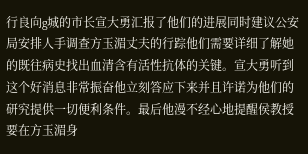行良向g城的市长宣大勇汇报了他们的进展同时建议公安局安排人手调查方玉湄丈夫的行踪他们需要详细了解她的既往病史找出血清含有活性抗体的关键。宣大勇听到这个好消息非常振奋他立刻答应下来并且许诺为他们的研究提供一切便利条件。最后他漫不经心地提醒侯教授要在方玉湄身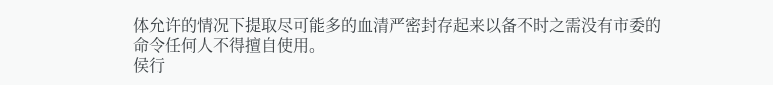体允许的情况下提取尽可能多的血清严密封存起来以备不时之需没有市委的命令任何人不得擅自使用。
侯行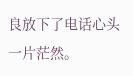良放下了电话心头一片茫然。